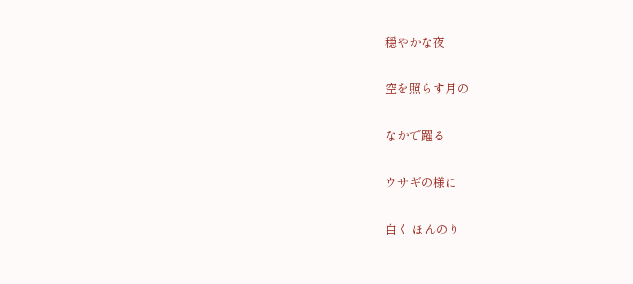穏やかな夜

空を照らす月の

なかで躍る

ウサギの様に

白く ほんのり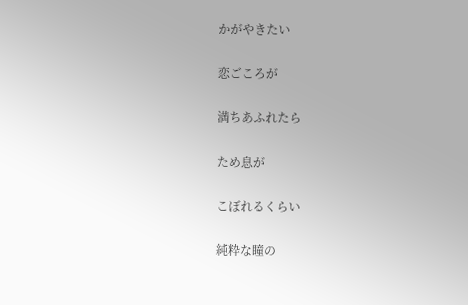かがやきたい

恋ごころが

満ちあふれたら

ため息が

こぼれるくらい

純粋な瞳の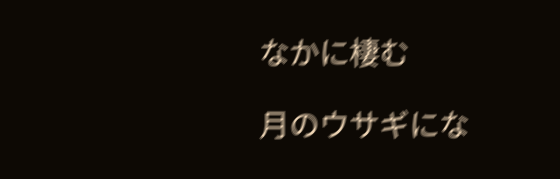なかに棲む

月のウサギにな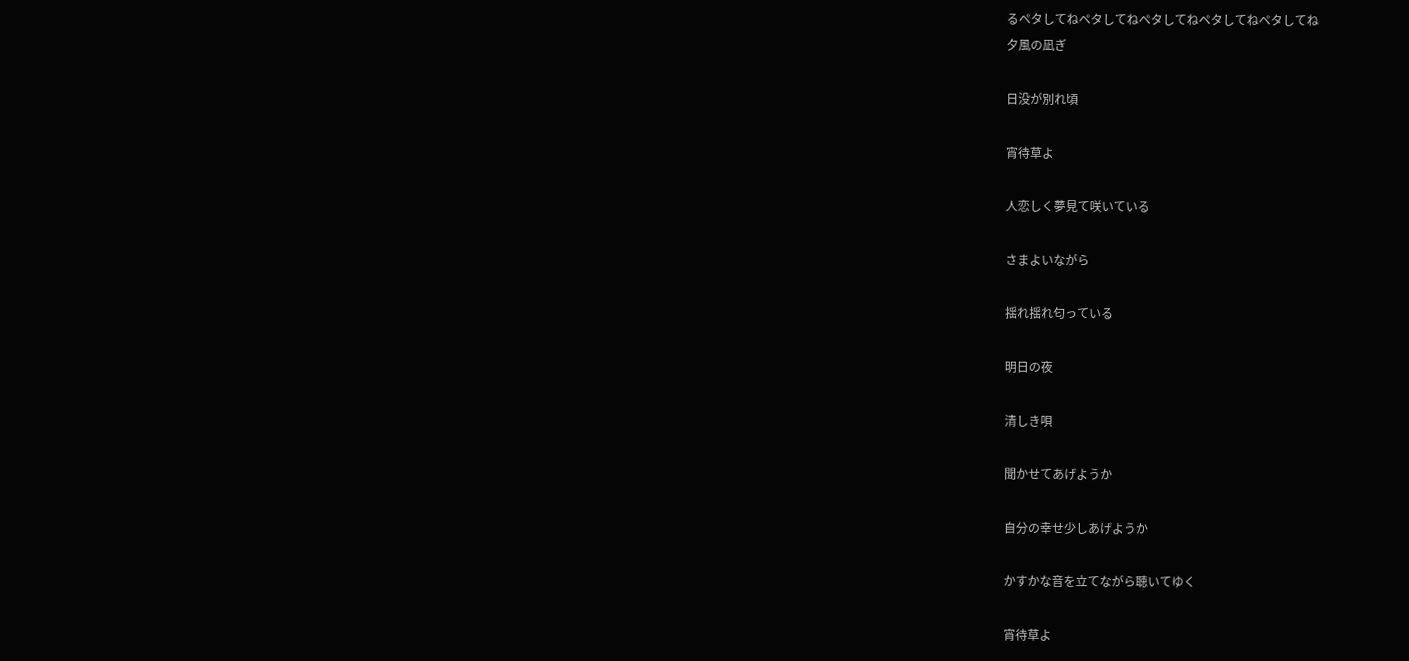るペタしてねペタしてねペタしてねペタしてねペタしてね
夕風の凪ぎ

日没が別れ頃

宵待草よ

人恋しく夢見て咲いている

さまよいながら

揺れ揺れ匂っている

明日の夜

清しき唄

聞かせてあげようか

自分の幸せ少しあげようか

かすかな音を立てながら聴いてゆく

宵待草よ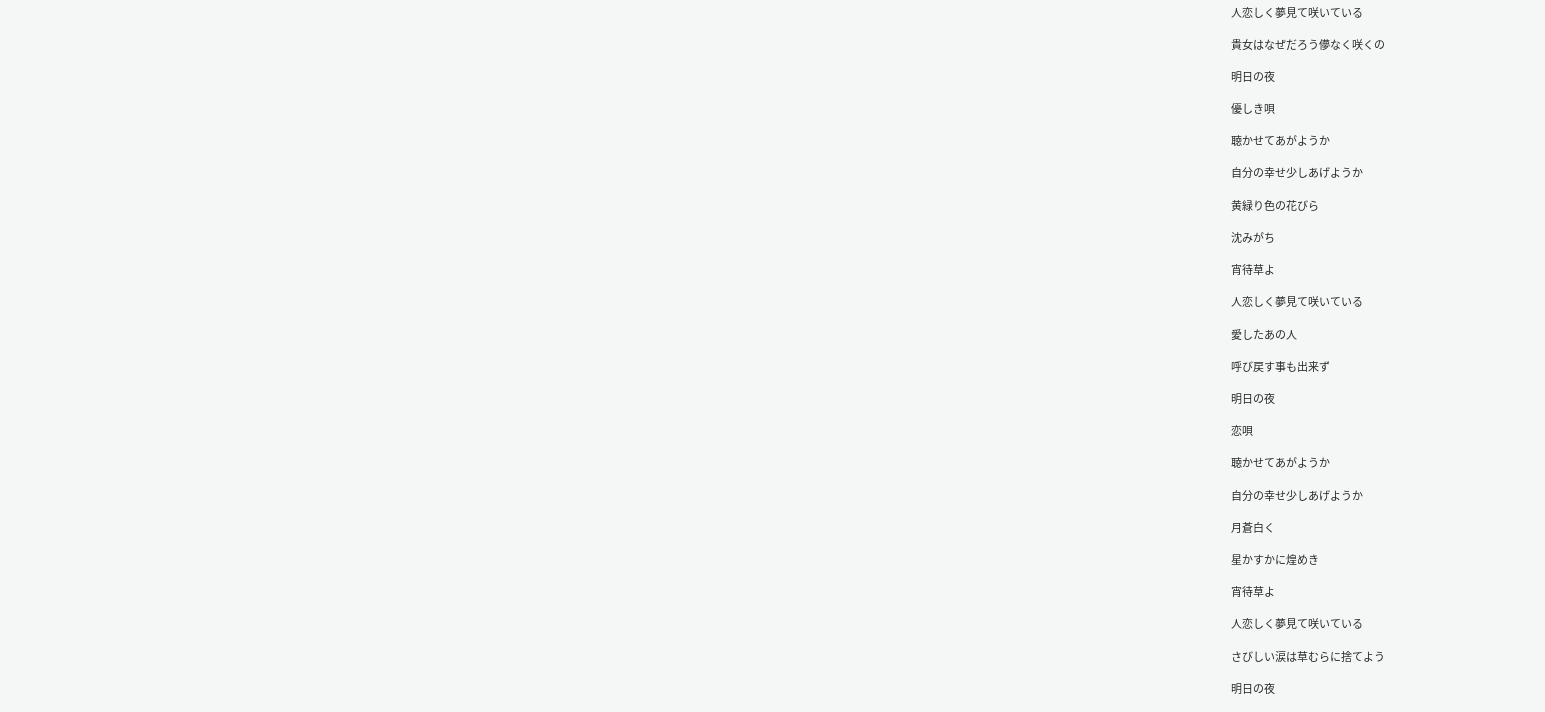人恋しく夢見て咲いている

貴女はなぜだろう儚なく咲くの

明日の夜

優しき唄

聴かせてあがようか

自分の幸せ少しあげようか

黄緑り色の花びら

沈みがち

宵待草よ

人恋しく夢見て咲いている

愛したあの人

呼び戻す事も出来ず

明日の夜

恋唄

聴かせてあがようか

自分の幸せ少しあげようか

月蒼白く

星かすかに煌めき

宵待草よ

人恋しく夢見て咲いている

さびしい涙は草むらに捨てよう

明日の夜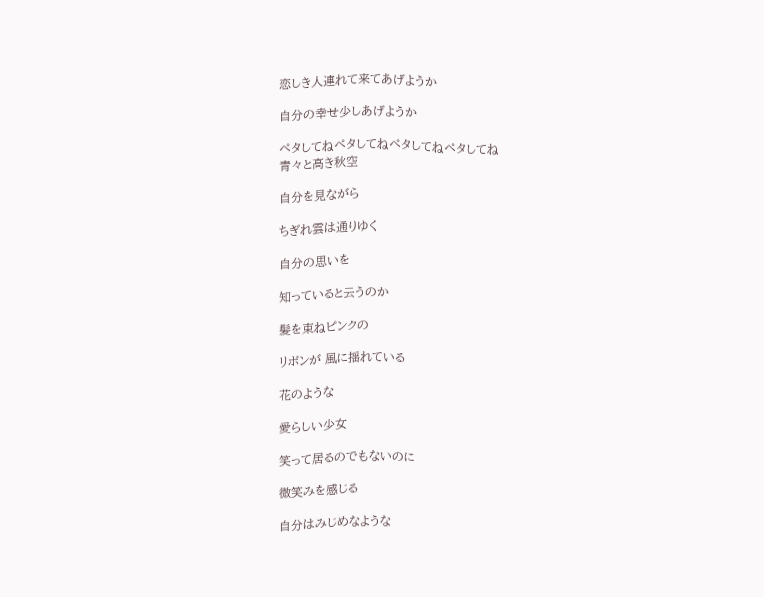恋しき人連れて来てあげようか

自分の幸せ少しあげようか

ペタしてねペタしてねペタしてねペタしてね
青々と高き秋空

自分を見ながら

ちぎれ雲は通りゆく

自分の思いを

知っていると云うのか

髪を束ねピンクの

リボンが 風に揺れている

花のような

愛らしい少女

笑って居るのでもないのに

微笑みを感じる

自分はみじめなような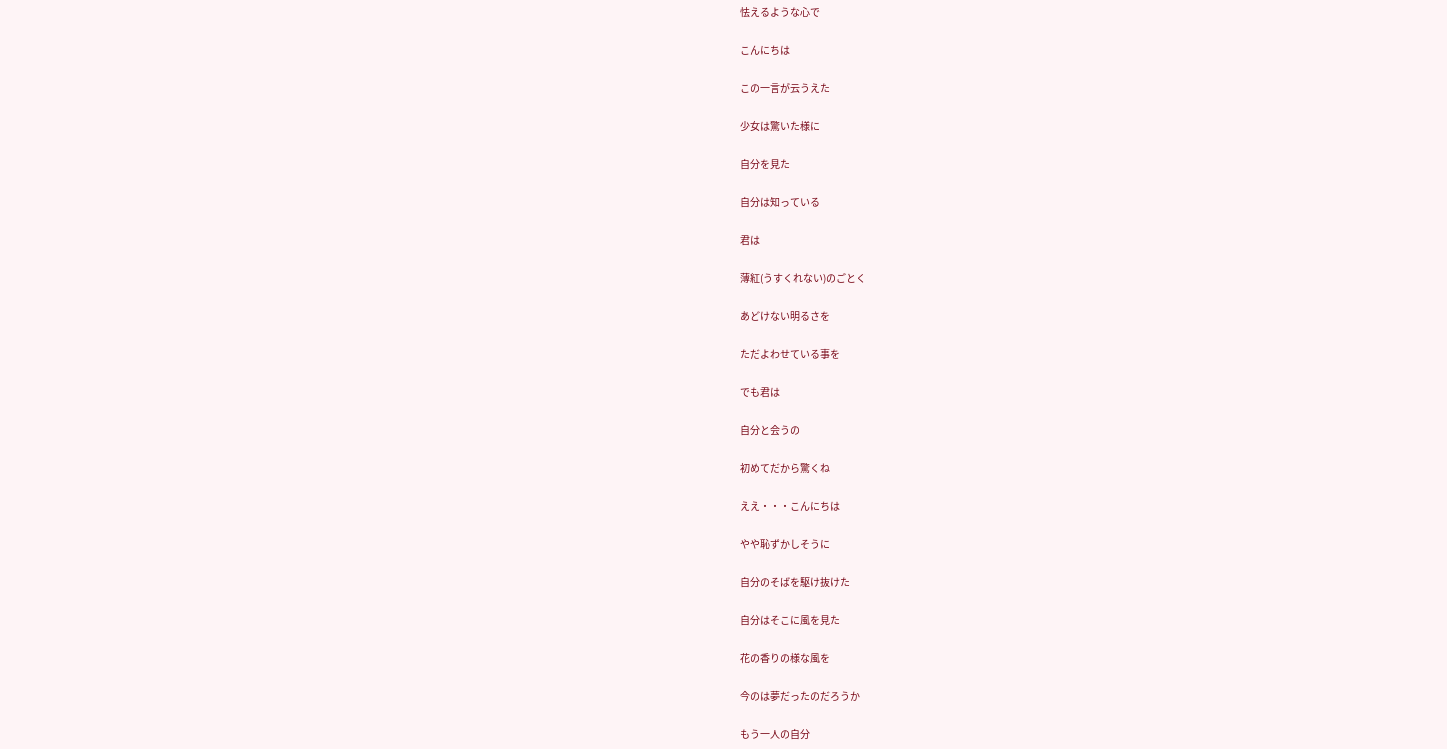怯えるような心で

こんにちは

この一言が云うえた

少女は驚いた様に

自分を見た

自分は知っている

君は

薄紅(うすくれない)のごとく

あどけない明るさを

ただよわせている事を

でも君は

自分と会うの

初めてだから驚くね

ええ・・・こんにちは

やや恥ずかしそうに

自分のそばを駆け抜けた

自分はそこに風を見た

花の香りの様な風を

今のは夢だったのだろうか

もう一人の自分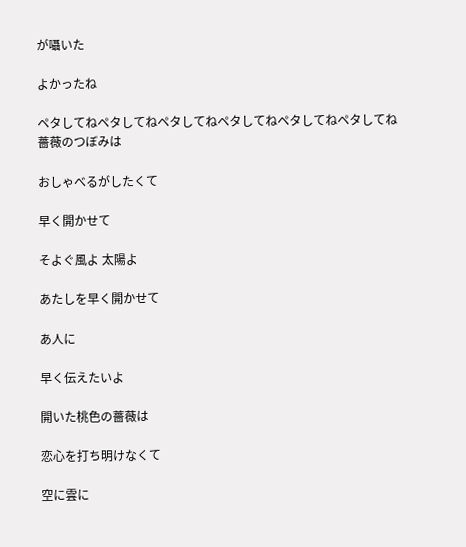が囁いた

よかったね

ペタしてねペタしてねペタしてねペタしてねペタしてねペタしてね
薔薇のつぼみは

おしゃべるがしたくて

早く開かせて

そよぐ風よ 太陽よ

あたしを早く開かせて

あ人に

早く伝えたいよ

開いた桃色の薔薇は

恋心を打ち明けなくて

空に雲に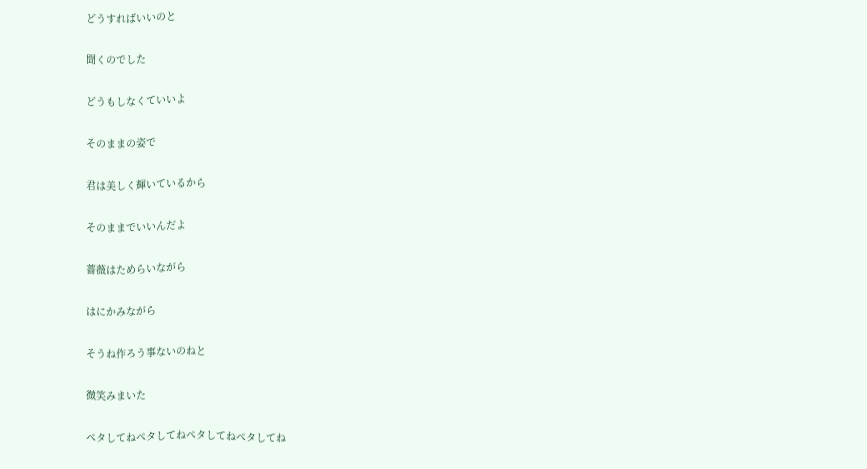どうすればいいのと

聞くのでした

どうもしなくていいよ

そのままの姿で

君は美しく輝いているから

そのままでいいんだよ

薔薇はためらいながら

はにかみながら

そうね作ろう事ないのねと

微笑みまいた

ペタしてねペタしてねペタしてねペタしてね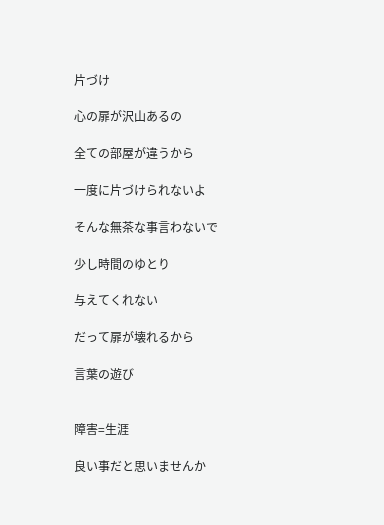片づけ

心の扉が沢山あるの

全ての部屋が違うから

一度に片づけられないよ

そんな無茶な事言わないで

少し時間のゆとり

与えてくれない

だって扉が壊れるから

言葉の遊び


障害=生涯

良い事だと思いませんか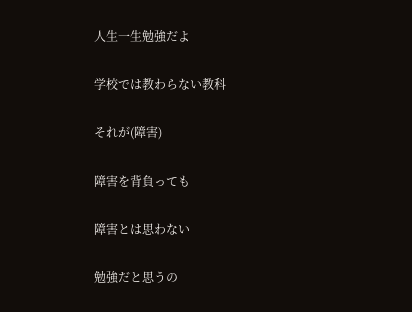人生一生勉強だよ

学校では教わらない教科

それが(障害)

障害を背負っても

障害とは思わない

勉強だと思うの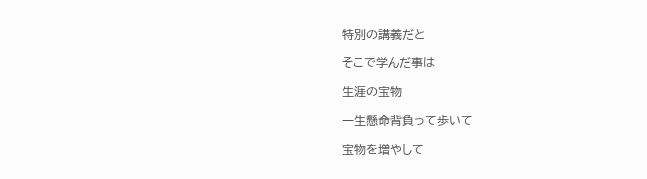特別の講義だと

そこで学んだ事は

生涯の宝物

一生懸命背負って歩いて

宝物を増やして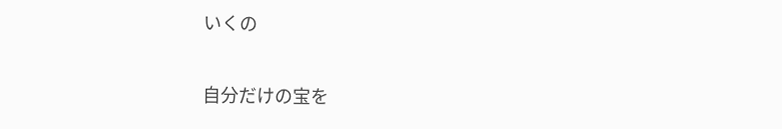いくの

自分だけの宝を